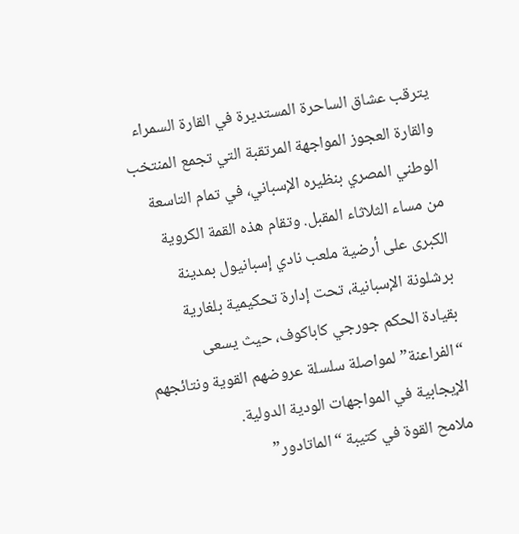يترقب عشاق الساحرة المستديرة في القارة السمراء والقارة العجوز المواجهة المرتقبة التي تجمع المنتخب الوطني المصري بنظيره الإسباني، في تمام التاسعة من مساء الثلاثاء المقبل. وتقام هذه القمة الكروية الكبرى على أرضية ملعب نادي إسبانيول بمدينة برشلونة الإسبانية، تحت إدارة تحكيمية بلغارية بقيادة الحكم جورجي كاباكوف، حيث يسعى “الفراعنة” لمواصلة سلسلة عروضهم القوية ونتائجهم الإيجابية في المواجهات الودية الدولية.
ملامح القوة في كتيبة “الماتادور”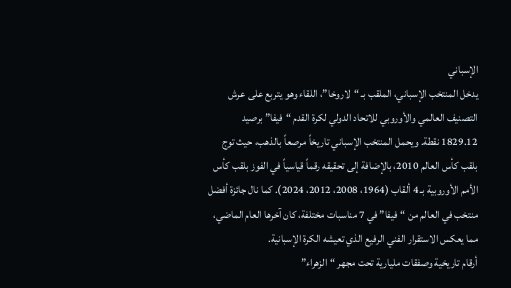الإسباني
يدخل المنتخب الإسباني، الملقب بـ “لاروخا”، اللقاء وهو يتربع على عرش التصنيف العالمي والأوروبي للاتحاد الدولي لكرة القدم “فيفا” برصيد 1829.12 نقطة. ويحمل المنتخب الإسباني تاريخاً مرصعاً بالذهب، حيث توج بلقب كأس العالم 2010، بالإضافة إلى تحقيقه رقماً قياسياً في الفوز بلقب كأس الأمم الأوروبية بـ 4 ألقاب (1964، 2008، 2012، 2024). كما نال جائزة أفضل منتخب في العالم من “فيفا” في 7 مناسبات مختلفة، كان آخرها العام الماضي، مما يعكس الاستقرار الفني الرفيع الذي تعيشه الكرة الإسبانية.
أرقام تاريخية وصفقات مليارية تحت مجهر “الزهراء”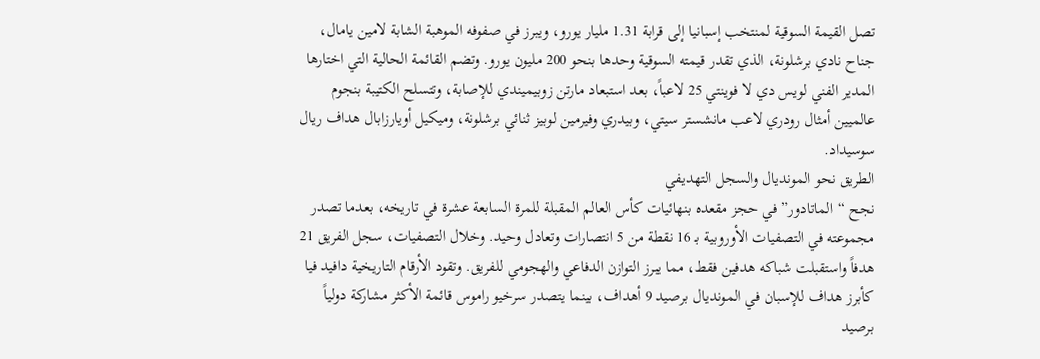تصل القيمة السوقية لمنتخب إسبانيا إلى قرابة 1.31 مليار يورو، ويبرز في صفوفه الموهبة الشابة لامين يامال، جناح نادي برشلونة، الذي تقدر قيمته السوقية وحدها بنحو 200 مليون يورو. وتضم القائمة الحالية التي اختارها المدير الفني لويس دي لا فوينتي 25 لاعباً، بعد استبعاد مارتن زوبيميندي للإصابة، وتتسلح الكتيبة بنجوم عالميين أمثال رودري لاعب مانشستر سيتي، وبيدري وفيرمين لوبيز ثنائي برشلونة، وميكيل أويارزابال هداف ريال سوسيداد.
الطريق نحو المونديال والسجل التهديفي
نجح “الماتادور” في حجز مقعده بنهائيات كأس العالم المقبلة للمرة السابعة عشرة في تاريخه، بعدما تصدر مجموعته في التصفيات الأوروبية بـ 16 نقطة من 5 انتصارات وتعادل وحيد. وخلال التصفيات، سجل الفريق 21 هدفاً واستقبلت شباكه هدفين فقط، مما يبرز التوازن الدفاعي والهجومي للفريق. وتقود الأرقام التاريخية دافيد فيا كأبرز هداف للإسبان في المونديال برصيد 9 أهداف، بينما يتصدر سرخيو راموس قائمة الأكثر مشاركة دولياً برصيد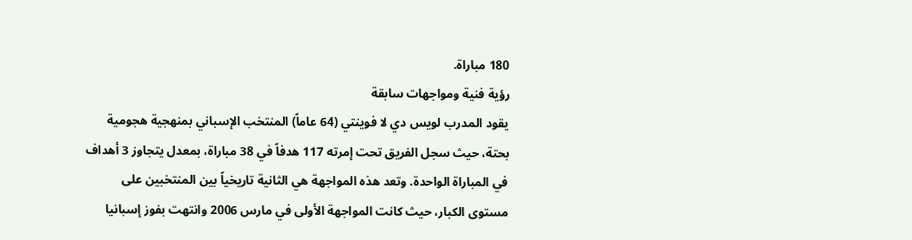180 مباراة.
رؤية فنية ومواجهات سابقة
يقود المدرب لويس دي لا فوينتي (64 عاماً) المنتخب الإسباني بمنهجية هجومية بحتة، حيث سجل الفريق تحت إمرته 117 هدفاً في 38 مباراة، بمعدل يتجاوز 3 أهداف في المباراة الواحدة. وتعد هذه المواجهة هي الثانية تاريخياً بين المنتخبين على مستوى الكبار، حيث كانت المواجهة الأولى في مارس 2006 وانتهت بفوز إسبانيا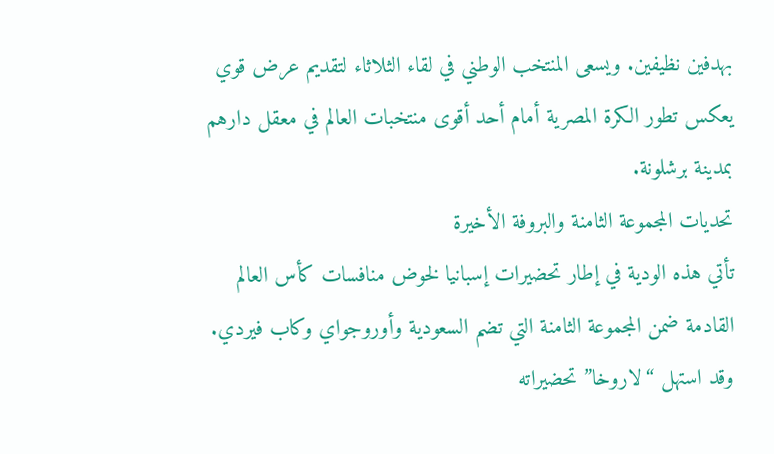بهدفين نظيفين. ويسعى المنتخب الوطني في لقاء الثلاثاء لتقديم عرض قوي يعكس تطور الكرة المصرية أمام أحد أقوى منتخبات العالم في معقل دارهم بمدينة برشلونة.
تحديات المجموعة الثامنة والبروفة الأخيرة
تأتي هذه الودية في إطار تحضيرات إسبانيا لخوض منافسات كأس العالم القادمة ضمن المجموعة الثامنة التي تضم السعودية وأوروجواي وكاب فيردي. وقد استهل “لاروخا” تحضيراته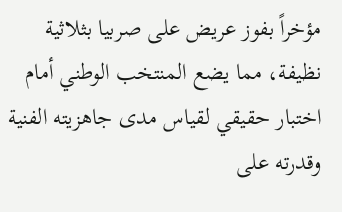مؤخراً بفوز عريض على صربيا بثلاثية نظيفة، مما يضع المنتخب الوطني أمام اختبار حقيقي لقياس مدى جاهزيته الفنية وقدرته على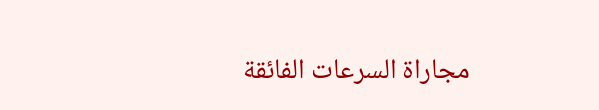مجاراة السرعات الفائقة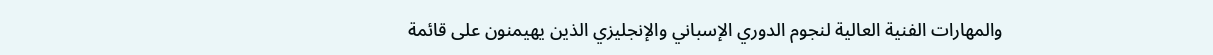والمهارات الفنية العالية لنجوم الدوري الإسباني والإنجليزي الذين يهيمنون على قائمة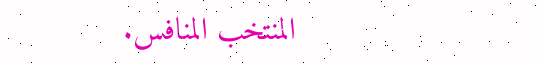المنتخب المنافس.